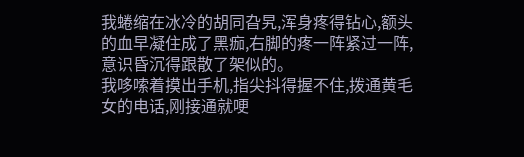我蜷缩在冰冷的胡同旮旯,浑身疼得钻心,额头的血早凝住成了黑痂,右脚的疼一阵紧过一阵,意识昏沉得跟散了架似的。
我哆嗦着摸出手机,指尖抖得握不住,拨通黄毛女的电话,刚接通就哽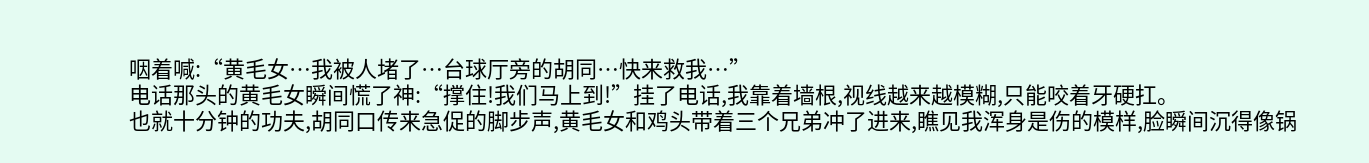咽着喊:“黄毛女…我被人堵了…台球厅旁的胡同…快来救我…”
电话那头的黄毛女瞬间慌了神:“撑住!我们马上到!”挂了电话,我靠着墙根,视线越来越模糊,只能咬着牙硬扛。
也就十分钟的功夫,胡同口传来急促的脚步声,黄毛女和鸡头带着三个兄弟冲了进来,瞧见我浑身是伤的模样,脸瞬间沉得像锅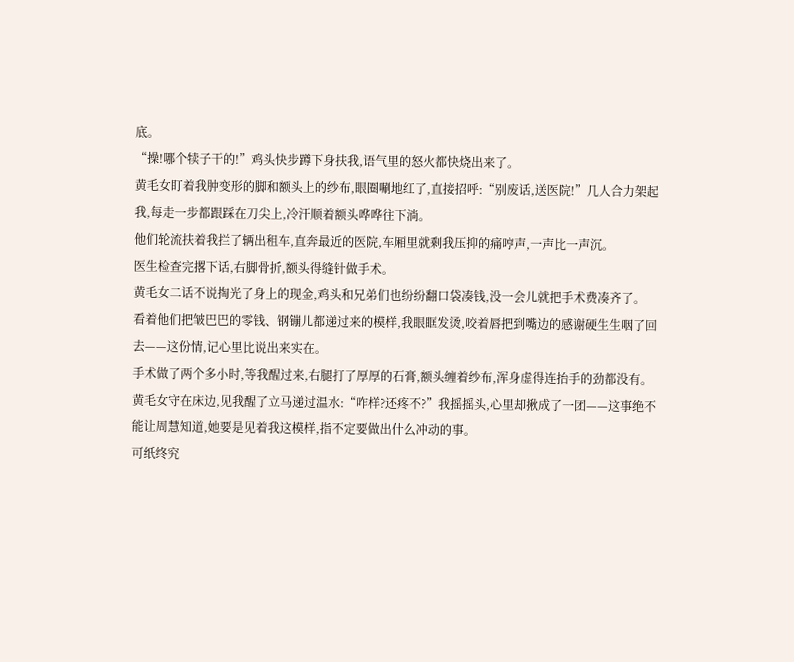底。
“操!哪个犊子干的!”鸡头快步蹲下身扶我,语气里的怒火都快烧出来了。
黄毛女盯着我肿变形的脚和额头上的纱布,眼圈唰地红了,直接招呼:“别废话,送医院!”几人合力架起我,每走一步都跟踩在刀尖上,冷汗顺着额头哗哗往下淌。
他们轮流扶着我拦了辆出租车,直奔最近的医院,车厢里就剩我压抑的痛哼声,一声比一声沉。
医生检查完撂下话,右脚骨折,额头得缝针做手术。
黄毛女二话不说掏光了身上的现金,鸡头和兄弟们也纷纷翻口袋凑钱,没一会儿就把手术费凑齐了。
看着他们把皱巴巴的零钱、钢镚儿都递过来的模样,我眼眶发烫,咬着唇把到嘴边的感谢硬生生咽了回去——这份情,记心里比说出来实在。
手术做了两个多小时,等我醒过来,右腿打了厚厚的石膏,额头缠着纱布,浑身虚得连抬手的劲都没有。
黄毛女守在床边,见我醒了立马递过温水:“咋样?还疼不?”我摇摇头,心里却揪成了一团——这事绝不能让周慧知道,她要是见着我这模样,指不定要做出什么冲动的事。
可纸终究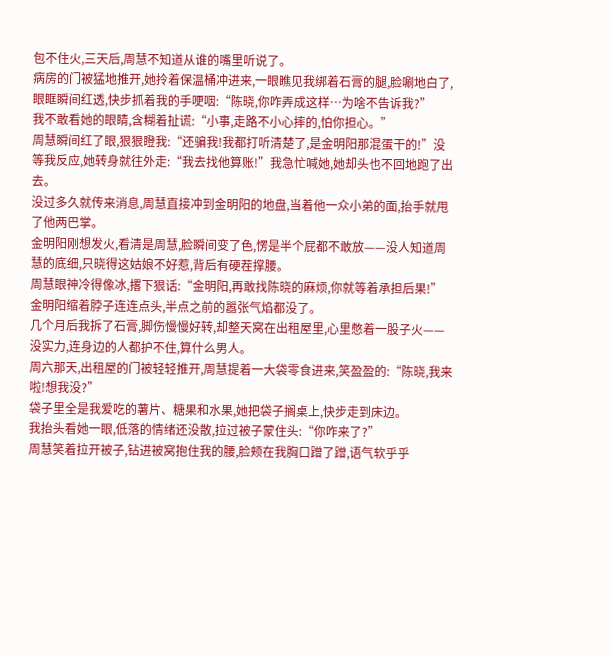包不住火,三天后,周慧不知道从谁的嘴里听说了。
病房的门被猛地推开,她拎着保温桶冲进来,一眼瞧见我绑着石膏的腿,脸唰地白了,眼眶瞬间红透,快步抓着我的手哽咽:“陈晓,你咋弄成这样…为啥不告诉我?”
我不敢看她的眼睛,含糊着扯谎:“小事,走路不小心摔的,怕你担心。”
周慧瞬间红了眼,狠狠瞪我:“还骗我!我都打听清楚了,是金明阳那混蛋干的!”没等我反应,她转身就往外走:“我去找他算账!”我急忙喊她,她却头也不回地跑了出去。
没过多久就传来消息,周慧直接冲到金明阳的地盘,当着他一众小弟的面,抬手就甩了他两巴掌。
金明阳刚想发火,看清是周慧,脸瞬间变了色,愣是半个屁都不敢放——没人知道周慧的底细,只晓得这姑娘不好惹,背后有硬茬撑腰。
周慧眼神冷得像冰,撂下狠话:“金明阳,再敢找陈晓的麻烦,你就等着承担后果!”金明阳缩着脖子连连点头,半点之前的嚣张气焰都没了。
几个月后我拆了石膏,脚伤慢慢好转,却整天窝在出租屋里,心里憋着一股子火——没实力,连身边的人都护不住,算什么男人。
周六那天,出租屋的门被轻轻推开,周慧提着一大袋零食进来,笑盈盈的:“陈晓,我来啦!想我没?”
袋子里全是我爱吃的薯片、糖果和水果,她把袋子搁桌上,快步走到床边。
我抬头看她一眼,低落的情绪还没散,拉过被子蒙住头:“你咋来了?”
周慧笑着拉开被子,钻进被窝抱住我的腰,脸颊在我胸口蹭了蹭,语气软乎乎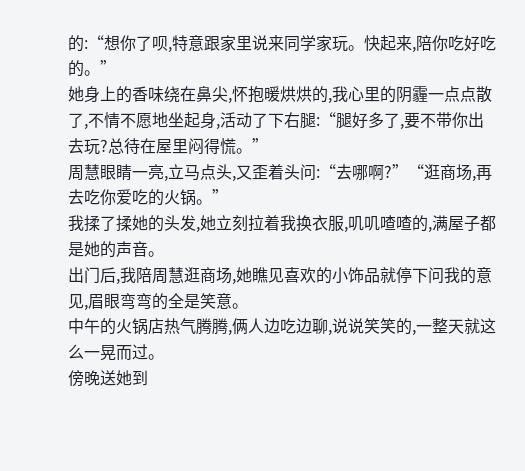的:“想你了呗,特意跟家里说来同学家玩。快起来,陪你吃好吃的。”
她身上的香味绕在鼻尖,怀抱暖烘烘的,我心里的阴霾一点点散了,不情不愿地坐起身,活动了下右腿:“腿好多了,要不带你出去玩?总待在屋里闷得慌。”
周慧眼睛一亮,立马点头,又歪着头问:“去哪啊?”“逛商场,再去吃你爱吃的火锅。”
我揉了揉她的头发,她立刻拉着我换衣服,叽叽喳喳的,满屋子都是她的声音。
出门后,我陪周慧逛商场,她瞧见喜欢的小饰品就停下问我的意见,眉眼弯弯的全是笑意。
中午的火锅店热气腾腾,俩人边吃边聊,说说笑笑的,一整天就这么一晃而过。
傍晚送她到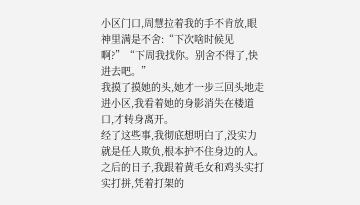小区门口,周慧拉着我的手不肯放,眼神里满是不舍:“下次啥时候见啊?”“下周我找你。别舍不得了,快进去吧。”
我摸了摸她的头,她才一步三回头地走进小区,我看着她的身影消失在楼道口,才转身离开。
经了这些事,我彻底想明白了,没实力就是任人欺负,根本护不住身边的人。
之后的日子,我跟着黄毛女和鸡头实打实打拼,凭着打架的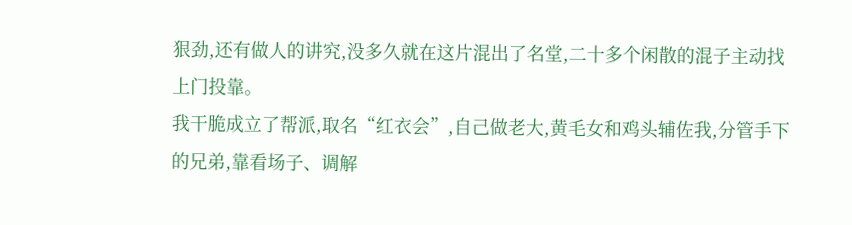狠劲,还有做人的讲究,没多久就在这片混出了名堂,二十多个闲散的混子主动找上门投靠。
我干脆成立了帮派,取名“红衣会”,自己做老大,黄毛女和鸡头辅佐我,分管手下的兄弟,靠看场子、调解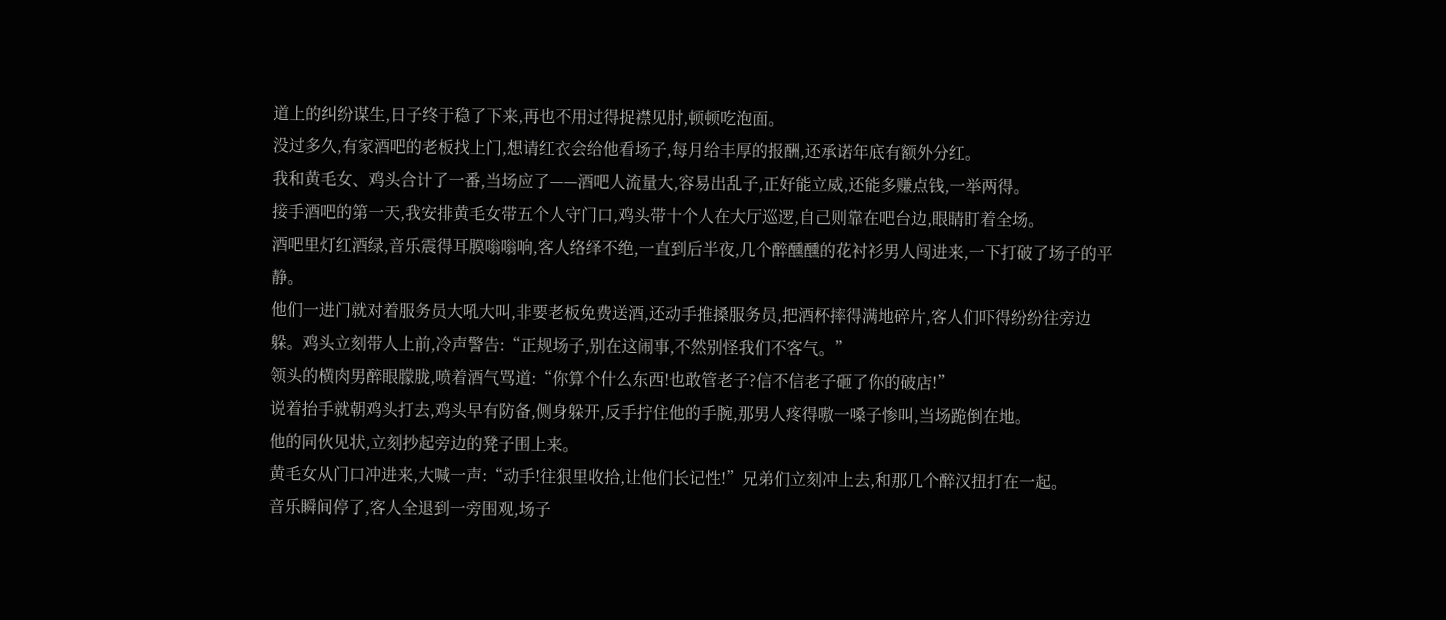道上的纠纷谋生,日子终于稳了下来,再也不用过得捉襟见肘,顿顿吃泡面。
没过多久,有家酒吧的老板找上门,想请红衣会给他看场子,每月给丰厚的报酬,还承诺年底有额外分红。
我和黄毛女、鸡头合计了一番,当场应了——酒吧人流量大,容易出乱子,正好能立威,还能多赚点钱,一举两得。
接手酒吧的第一天,我安排黄毛女带五个人守门口,鸡头带十个人在大厅巡逻,自己则靠在吧台边,眼睛盯着全场。
酒吧里灯红酒绿,音乐震得耳膜嗡嗡响,客人络绎不绝,一直到后半夜,几个醉醺醺的花衬衫男人闯进来,一下打破了场子的平静。
他们一进门就对着服务员大吼大叫,非要老板免费送酒,还动手推搡服务员,把酒杯摔得满地碎片,客人们吓得纷纷往旁边躲。鸡头立刻带人上前,冷声警告:“正规场子,别在这闹事,不然别怪我们不客气。”
领头的横肉男醉眼朦胧,喷着酒气骂道:“你算个什么东西!也敢管老子?信不信老子砸了你的破店!”
说着抬手就朝鸡头打去,鸡头早有防备,侧身躲开,反手拧住他的手腕,那男人疼得嗷一嗓子惨叫,当场跪倒在地。
他的同伙见状,立刻抄起旁边的凳子围上来。
黄毛女从门口冲进来,大喊一声:“动手!往狠里收拾,让他们长记性!”兄弟们立刻冲上去,和那几个醉汉扭打在一起。
音乐瞬间停了,客人全退到一旁围观,场子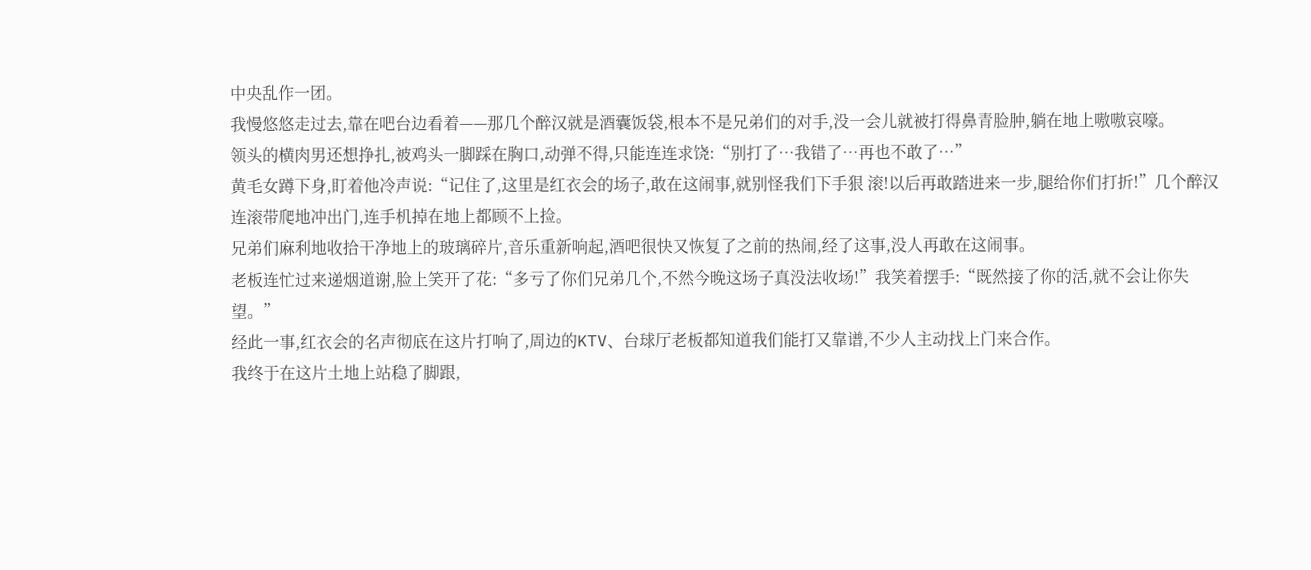中央乱作一团。
我慢悠悠走过去,靠在吧台边看着——那几个醉汉就是酒囊饭袋,根本不是兄弟们的对手,没一会儿就被打得鼻青脸肿,躺在地上嗷嗷哀嚎。
领头的横肉男还想挣扎,被鸡头一脚踩在胸口,动弹不得,只能连连求饶:“别打了…我错了…再也不敢了…”
黄毛女蹲下身,盯着他冷声说:“记住了,这里是红衣会的场子,敢在这闹事,就别怪我们下手狠 滚!以后再敢踏进来一步,腿给你们打折!”几个醉汉连滚带爬地冲出门,连手机掉在地上都顾不上捡。
兄弟们麻利地收拾干净地上的玻璃碎片,音乐重新响起,酒吧很快又恢复了之前的热闹,经了这事,没人再敢在这闹事。
老板连忙过来递烟道谢,脸上笑开了花:“多亏了你们兄弟几个,不然今晚这场子真没法收场!”我笑着摆手:“既然接了你的活,就不会让你失望。”
经此一事,红衣会的名声彻底在这片打响了,周边的KTV、台球厅老板都知道我们能打又靠谱,不少人主动找上门来合作。
我终于在这片土地上站稳了脚跟,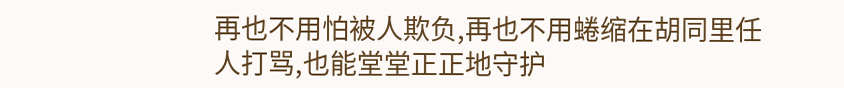再也不用怕被人欺负,再也不用蜷缩在胡同里任人打骂,也能堂堂正正地守护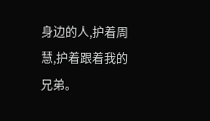身边的人,护着周慧,护着跟着我的兄弟。